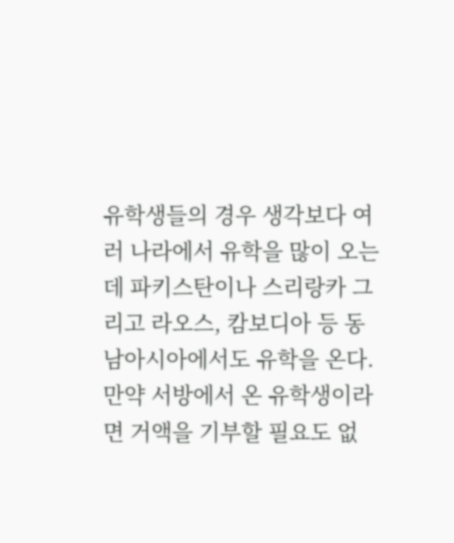유학생들의 경우 생각보다 여러 나라에서 유학을 많이 오는데 파키스탄이나 스리랑카 그리고 라오스, 캄보디아 등 동남아시아에서도 유학을 온다. 만약 서방에서 온 유학생이라면 거액을 기부할 필요도 없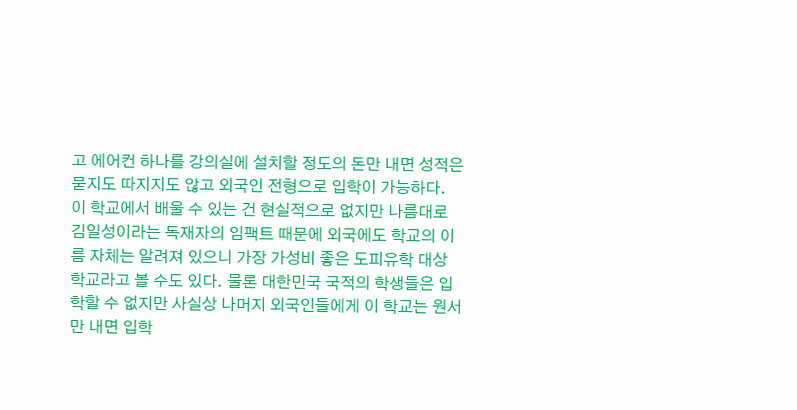고 에어컨 하나를 강의실에 설치할 정도의 돈만 내면 성적은 묻지도 따지지도 않고 외국인 전형으로 입학이 가능하다.
이 학교에서 배울 수 있는 건 현실적으로 없지만 나름대로 김일성이라는 독재자의 임팩트 때문에 외국에도 학교의 이름 자체는 알려져 있으니 가장 가성비 좋은 도피유학 대상 학교라고 볼 수도 있다. 물론 대한민국 국적의 학생들은 입학할 수 없지만 사실상 나머지 외국인들에게 이 학교는 원서만 내면 입학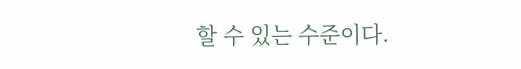할 수 있는 수준이다.